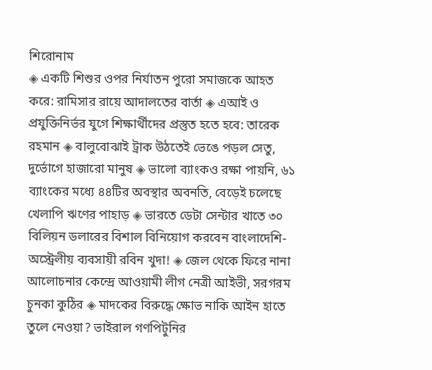শিরোনাম
◈ একটি শিশুর ওপর নির্যাতন পুরো সমাজকে আহত করে: রামিসার রায়ে আদালতের বার্তা ◈ এআই ও প্রযুক্তিনির্ভর যুগে শিক্ষার্থীদের প্রস্তুত হতে হবে: তারেক রহমান ◈ বালুবোঝাই ট্রাক উঠতেই ভেঙে পড়ল সেতু, দুর্ভোগে হাজারো মানুষ ◈ ভালো ব্যাংকও রক্ষা পায়নি, ৬১ ব্যাংকের মধ্যে ৪৪টির অবস্থার অবনতি, বেড়েই চলেছে খেলাপি ঋণের পাহাড় ◈ ভারতে ডেটা সেন্টার খাতে ৩০ বিলিয়ন ডলারের বিশাল বিনিয়োগ করবেন বাংলাদেশি-অস্ট্রেলীয় ব্যবসায়ী রবিন খুদা! ◈ জেল থেকে ফিরে নানা আলোচনার কেন্দ্রে আওয়ামী লীগ নেত্রী আইভী, সরগরম চুনকা কুঠির ◈ মাদকের বিরুদ্ধে ক্ষোভ নাকি আইন হাতে তুলে নেওয়া? ভাইরাল গণপিটুনির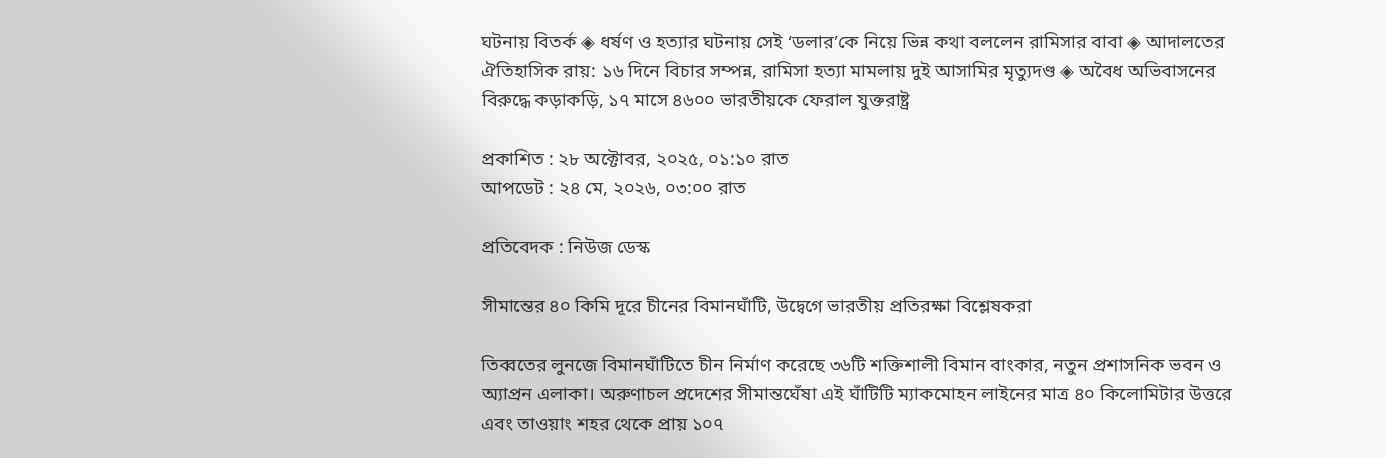ঘটনায় বিতর্ক ◈ ধর্ষণ ও হত্যার ঘটনায় সেই ‘ডলার’কে নিয়ে ভিন্ন কথা বললেন রামিসার বাবা ◈ আদালতের ঐতিহাসিক রায়: ১৬ দিনে বিচার সম্পন্ন, রামিসা হত্যা মামলায় দুই আসামির মৃত্যুদণ্ড ◈ অবৈধ অভিবাসনের বিরুদ্ধে কড়াকড়ি, ১৭ মাসে ৪৬০০ ভারতীয়কে ফেরাল যুক্তরাষ্ট্র

প্রকাশিত : ২৮ অক্টোবর, ২০২৫, ০১:১০ রাত
আপডেট : ২৪ মে, ২০২৬, ০৩:০০ রাত

প্রতিবেদক : নিউজ ডেস্ক

সীমান্তের ৪০ কিমি দূরে চীনের বিমানঘাঁটি, উদ্বেগে ভারতীয় প্রতিরক্ষা বিশ্লেষকরা

তিব্বতের লুনজে বিমানঘাঁটিতে চীন নির্মাণ করেছে ৩৬টি শক্তিশালী বিমান বাংকার, নতুন প্রশাসনিক ভবন ও অ্যাপ্রন এলাকা। অরুণাচল প্রদেশের সীমান্তঘেঁষা এই ঘাঁটিটি ম্যাকমোহন লাইনের মাত্র ৪০ কিলোমিটার উত্তরে এবং তাওয়াং শহর থেকে প্রায় ১০৭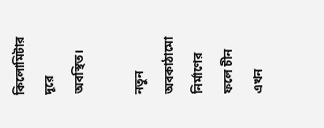কিলোমিটার দূরে অবস্থিত।

নতুন অবকাঠামো নির্মাণের ফলে চীন এখন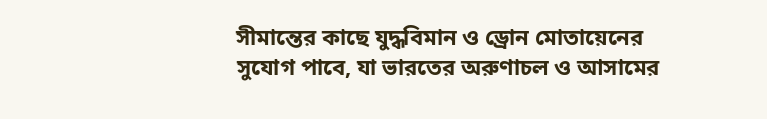সীমান্তের কাছে যুদ্ধবিমান ও ড্রোন মোতায়েনের সুযোগ পাবে, যা ভারতের অরুণাচল ও আসামের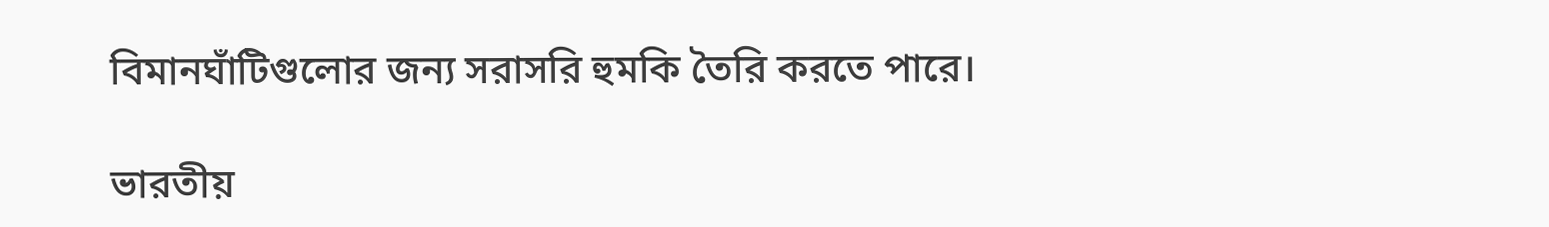বিমানঘাঁটিগুলোর জন্য সরাসরি হুমকি তৈরি করতে পারে।

ভারতীয়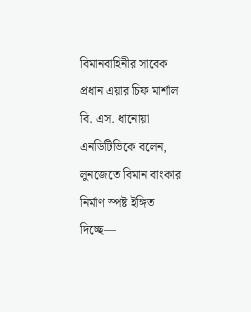বিমানবাহিনীর সাবেক প্রধান এয়ার চিফ মার্শাল বি. এস. ধানোয়া এনডিটিভিকে বলেন, লুনজেতে বিমান বাংকার নির্মাণ স্পষ্ট ইঙ্গিত দিচ্ছে—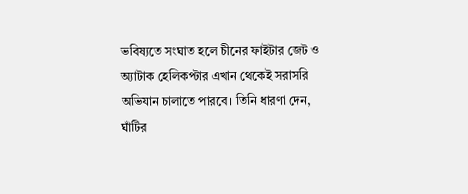ভবিষ্যতে সংঘাত হলে চীনের ফাইটার জেট ও অ্যাটাক হেলিকপ্টার এখান থেকেই সরাসরি অভিযান চালাতে পারবে। তিনি ধারণা দেন, ঘাঁটির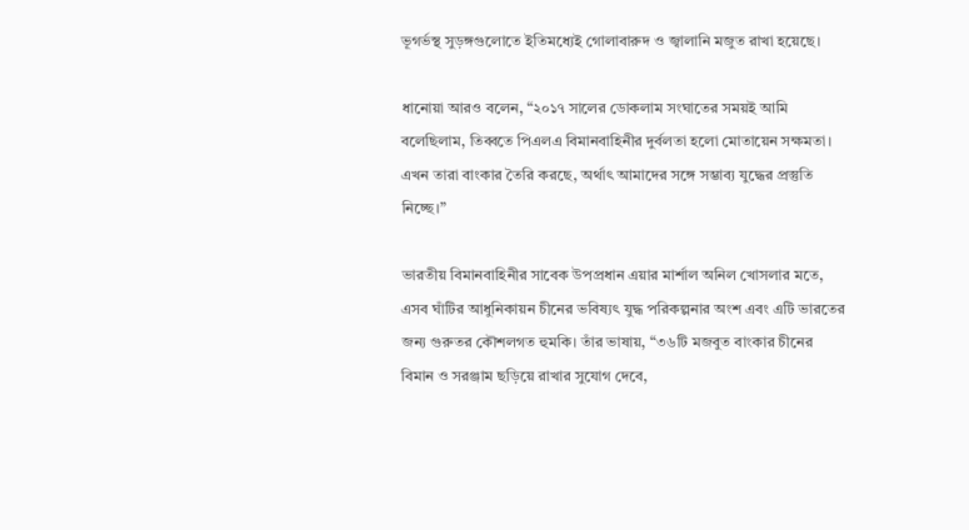ভূগর্ভস্থ সুড়ঙ্গগুলোতে ইতিমধ্যেই গোলাবারুদ ও জ্বালানি মজুত রাখা হয়েছে।

ধানোয়া আরও বলেন, “২০১৭ সালের ডোকলাম সংঘাতের সময়ই আমি বলেছিলাম, তিব্বতে পিএলএ বিমানবাহিনীর দুর্বলতা হলো মোতায়েন সক্ষমতা। এখন তারা বাংকার তৈরি করছে, অর্থাৎ আমাদের সঙ্গে সম্ভাব্য যুদ্ধের প্রস্তুতি নিচ্ছে।”

ভারতীয় বিমানবাহিনীর সাবেক উপপ্রধান এয়ার মার্শাল অনিল খোসলার মতে, এসব ঘাঁটির আধুনিকায়ন চীনের ভবিষ্যৎ যুদ্ধ পরিকল্পনার অংশ এবং এটি ভারতের জন্য গুরুতর কৌশলগত হুমকি। তাঁর ভাষায়, “৩৬টি মজবুত বাংকার চীনের বিমান ও সরঞ্জাম ছড়িয়ে রাখার সুযোগ দেবে,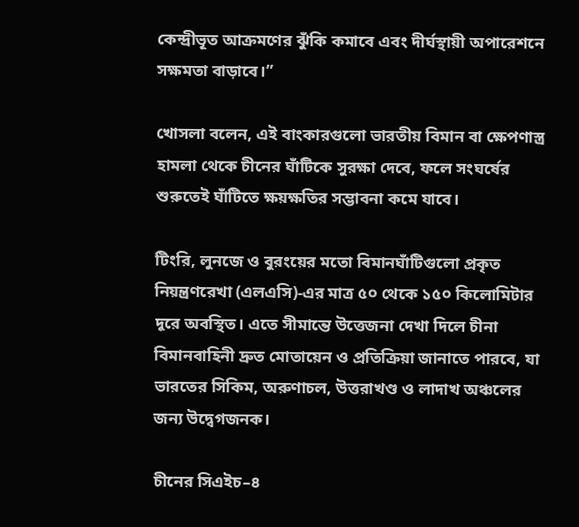কেন্দ্রীভূত আক্রমণের ঝুঁকি কমাবে এবং দীর্ঘস্থায়ী অপারেশনে সক্ষমতা বাড়াবে।”

খোসলা বলেন, এই বাংকারগুলো ভারতীয় বিমান বা ক্ষেপণাস্ত্র হামলা থেকে চীনের ঘাঁটিকে সুরক্ষা দেবে, ফলে সংঘর্ষের শুরুতেই ঘাঁটিতে ক্ষয়ক্ষতির সম্ভাবনা কমে যাবে।

টিংরি, লুনজে ও বুরংয়ের মতো বিমানঘাঁটিগুলো প্রকৃত নিয়ন্ত্রণরেখা (এলএসি)-এর মাত্র ৫০ থেকে ১৫০ কিলোমিটার দূরে অবস্থিত। এতে সীমান্তে উত্তেজনা দেখা দিলে চীনা বিমানবাহিনী দ্রুত মোতায়েন ও প্রতিক্রিয়া জানাতে পারবে, যা ভারতের সিকিম, অরুণাচল, উত্তরাখণ্ড ও লাদাখ অঞ্চলের জন্য উদ্বেগজনক।

চীনের সিএইচ–৪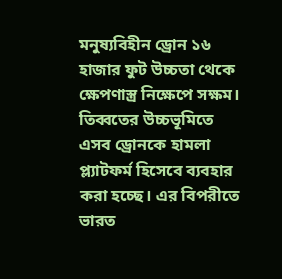মনুষ্যবিহীন ড্রোন ১৬ হাজার ফুট উচ্চতা থেকে ক্ষেপণাস্ত্র নিক্ষেপে সক্ষম। তিব্বতের উচ্চভূমিতে এসব ড্রোনকে হামলা প্ল্যাটফর্ম হিসেবে ব্যবহার করা হচ্ছে। এর বিপরীতে ভারত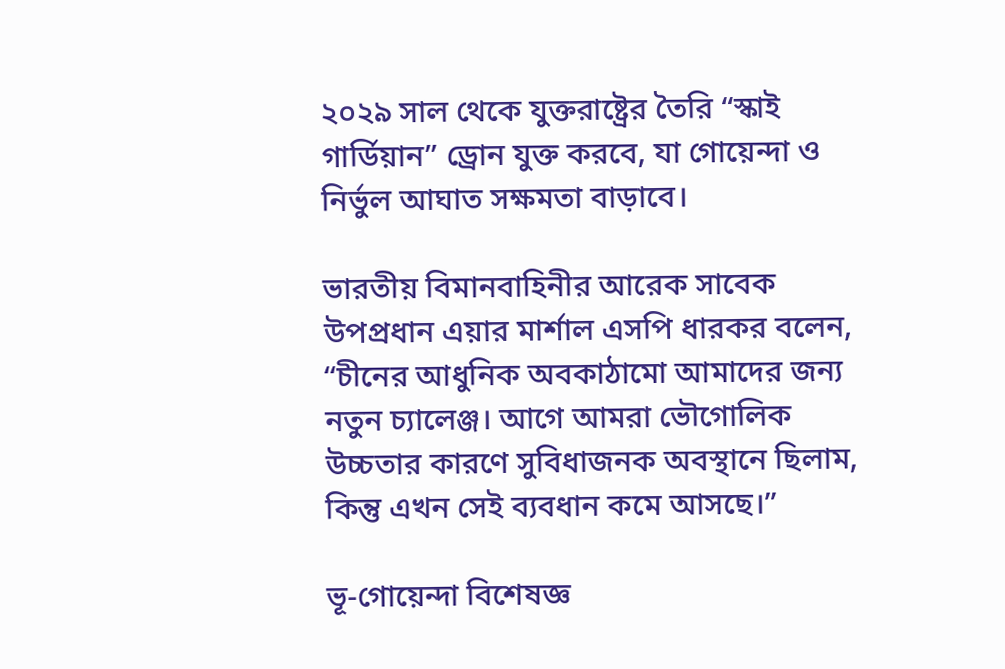২০২৯ সাল থেকে যুক্তরাষ্ট্রের তৈরি “স্কাই গার্ডিয়ান” ড্রোন যুক্ত করবে, যা গোয়েন্দা ও নির্ভুল আঘাত সক্ষমতা বাড়াবে।

ভারতীয় বিমানবাহিনীর আরেক সাবেক উপপ্রধান এয়ার মার্শাল এসপি ধারকর বলেন, “চীনের আধুনিক অবকাঠামো আমাদের জন্য নতুন চ্যালেঞ্জ। আগে আমরা ভৌগোলিক উচ্চতার কারণে সুবিধাজনক অবস্থানে ছিলাম, কিন্তু এখন সেই ব্যবধান কমে আসছে।”

ভূ-গোয়েন্দা বিশেষজ্ঞ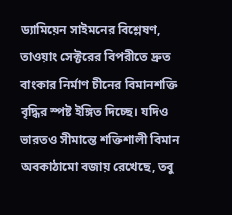ড্যামিয়েন সাইমনের বিশ্লেষণ, তাওয়াং সেক্টরের বিপরীতে দ্রুত বাংকার নির্মাণ চীনের বিমানশক্তি বৃদ্ধির স্পষ্ট ইঙ্গিত দিচ্ছে। যদিও ভারতও সীমান্তে শক্তিশালী বিমান অবকাঠামো বজায় রেখেছে, তবু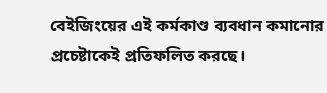বেইজিংয়ের এই কর্মকাণ্ড ব্যবধান কমানোর প্রচেষ্টাকেই প্রতিফলিত করছে।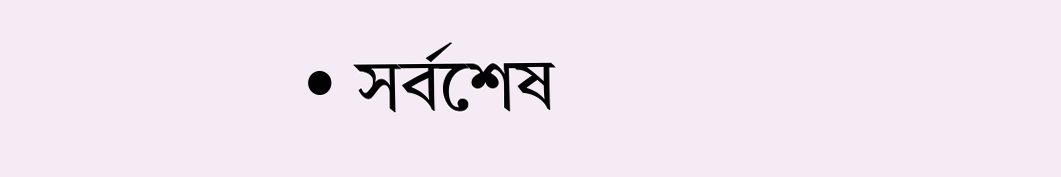• সর্বশেষ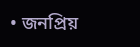• জনপ্রিয়